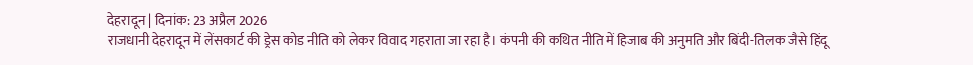देहरादून | दिनांक: 23 अप्रैल 2026
राजधानी देहरादून में लेंसकार्ट की ड्रेस कोड नीति को लेकर विवाद गहराता जा रहा है। कंपनी की कथित नीति में हिजाब की अनुमति और बिंदी-तिलक जैसे हिंदू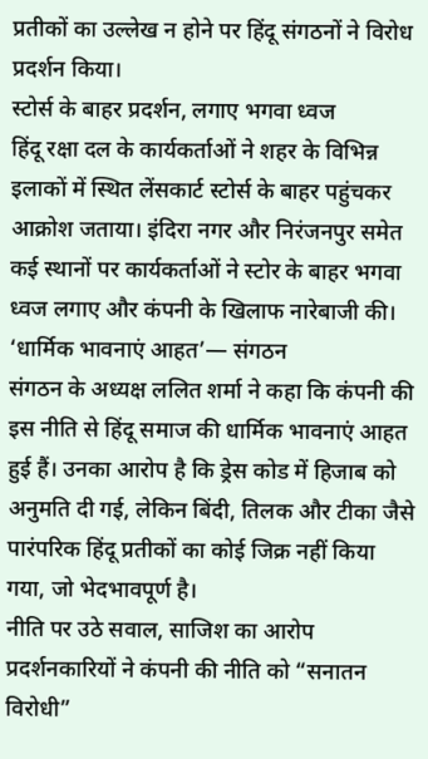प्रतीकों का उल्लेख न होने पर हिंदू संगठनों ने विरोध प्रदर्शन किया।
स्टोर्स के बाहर प्रदर्शन, लगाए भगवा ध्वज
हिंदू रक्षा दल के कार्यकर्ताओं ने शहर के विभिन्न इलाकों में स्थित लेंसकार्ट स्टोर्स के बाहर पहुंचकर आक्रोश जताया। इंदिरा नगर और निरंजनपुर समेत कई स्थानों पर कार्यकर्ताओं ने स्टोर के बाहर भगवा ध्वज लगाए और कंपनी के खिलाफ नारेबाजी की।
‘धार्मिक भावनाएं आहत’— संगठन
संगठन के अध्यक्ष ललित शर्मा ने कहा कि कंपनी की इस नीति से हिंदू समाज की धार्मिक भावनाएं आहत हुई हैं। उनका आरोप है कि ड्रेस कोड में हिजाब को अनुमति दी गई, लेकिन बिंदी, तिलक और टीका जैसे पारंपरिक हिंदू प्रतीकों का कोई जिक्र नहीं किया गया, जो भेदभावपूर्ण है।
नीति पर उठे सवाल, साजिश का आरोप
प्रदर्शनकारियों ने कंपनी की नीति को “सनातन विरोधी”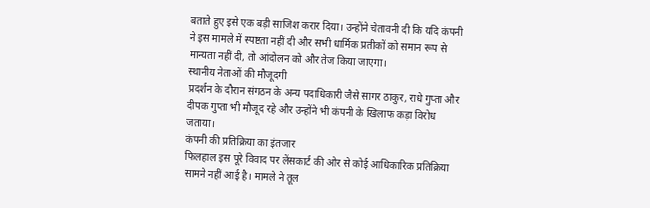बताते हुए इसे एक बड़ी साजिश करार दिया। उन्होंने चेतावनी दी कि यदि कंपनी ने इस मामले में स्पष्टता नहीं दी और सभी धार्मिक प्रतीकों को समान रूप से मान्यता नहीं दी, तो आंदोलन को और तेज किया जाएगा।
स्थानीय नेताओं की मौजूदगी
प्रदर्शन के दौरान संगठन के अन्य पदाधिकारी जैसे सागर ठाकुर, राधे गुप्ता और दीपक गुप्ता भी मौजूद रहे और उन्होंने भी कंपनी के खिलाफ कड़ा विरोध जताया।
कंपनी की प्रतिक्रिया का इंतजार
फिलहाल इस पूरे विवाद पर लेंसकार्ट की ओर से कोई आधिकारिक प्रतिक्रिया सामने नहीं आई है। मामले ने तूल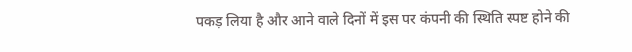पकड़ लिया है और आने वाले दिनों में इस पर कंपनी की स्थिति स्पष्ट होने की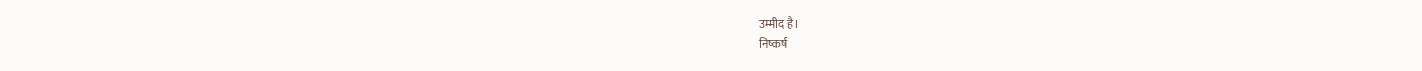उम्मीद है।
निष्कर्ष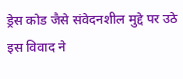ड्रेस कोड जैसे संवेदनशील मुद्दे पर उठे इस विवाद ने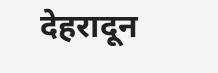देहरादून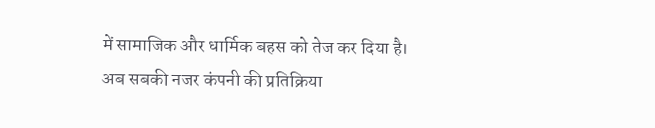में सामाजिक और धार्मिक बहस को तेज कर दिया है। अब सबकी नजर कंपनी की प्रतिक्रिया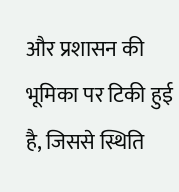और प्रशासन की भूमिका पर टिकी हुई है, जिससे स्थिति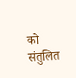को संतुलित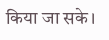किया जा सके।